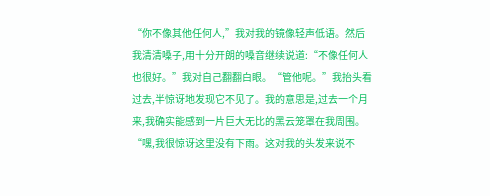“你不像其他任何人,”我对我的镜像轻声低语。然后我清清嗓子,用十分开朗的嗓音继续说道:“不像任何人也很好。”我对自己翻翻白眼。“管他呢。”我抬头看过去,半惊讶地发现它不见了。我的意思是,过去一个月来,我确实能感到一片巨大无比的黑云笼罩在我周围。“嘿,我很惊讶这里没有下雨。这对我的头发来说不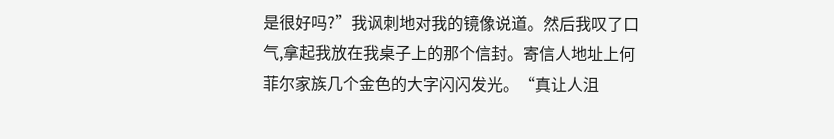是很好吗?”我讽刺地对我的镜像说道。然后我叹了口气,拿起我放在我桌子上的那个信封。寄信人地址上何菲尔家族几个金色的大字闪闪发光。“真让人沮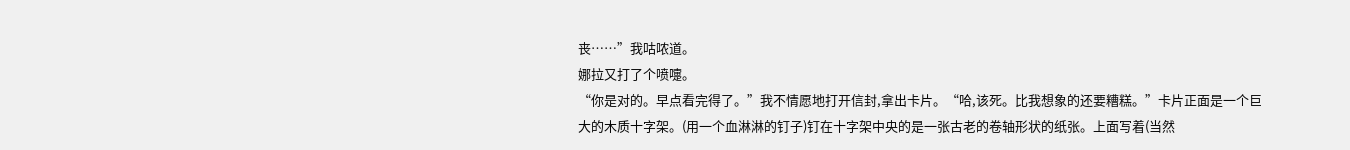丧……”我咕哝道。
娜拉又打了个喷嚏。
“你是对的。早点看完得了。”我不情愿地打开信封,拿出卡片。“哈,该死。比我想象的还要糟糕。”卡片正面是一个巨大的木质十字架。(用一个血淋淋的钉子)钉在十字架中央的是一张古老的卷轴形状的纸张。上面写着(当然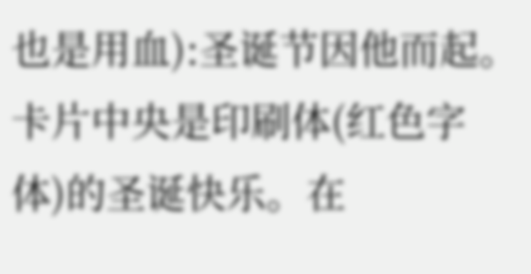也是用血):圣诞节因他而起。卡片中央是印刷体(红色字体)的圣诞快乐。在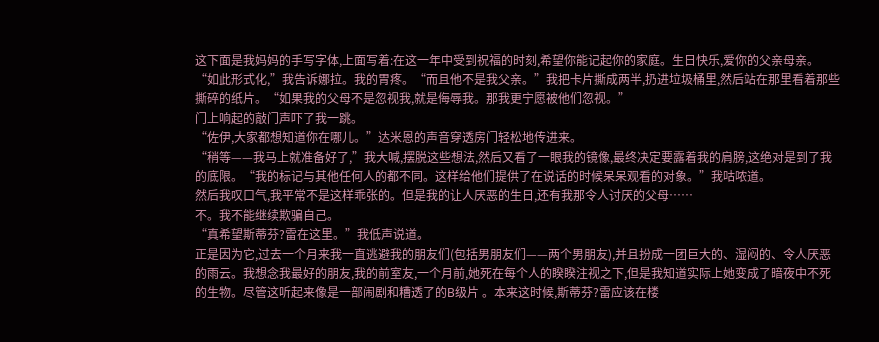这下面是我妈妈的手写字体,上面写着:在这一年中受到祝福的时刻,希望你能记起你的家庭。生日快乐,爱你的父亲母亲。
“如此形式化,”我告诉娜拉。我的胃疼。“而且他不是我父亲。”我把卡片撕成两半,扔进垃圾桶里,然后站在那里看着那些撕碎的纸片。“如果我的父母不是忽视我,就是侮辱我。那我更宁愿被他们忽视。”
门上响起的敲门声吓了我一跳。
“佐伊,大家都想知道你在哪儿。”达米恩的声音穿透房门轻松地传进来。
“稍等——我马上就准备好了,”我大喊,摆脱这些想法,然后又看了一眼我的镜像,最终决定要露着我的肩膀,这绝对是到了我的底限。“我的标记与其他任何人的都不同。这样给他们提供了在说话的时候呆呆观看的对象。”我咕哝道。
然后我叹口气,我平常不是这样乖张的。但是我的让人厌恶的生日,还有我那令人讨厌的父母……
不。我不能继续欺骗自己。
“真希望斯蒂芬?雷在这里。”我低声说道。
正是因为它,过去一个月来我一直逃避我的朋友们(包括男朋友们——两个男朋友),并且扮成一团巨大的、湿闷的、令人厌恶的雨云。我想念我最好的朋友,我的前室友,一个月前,她死在每个人的睽睽注视之下,但是我知道实际上她变成了暗夜中不死的生物。尽管这听起来像是一部闹剧和糟透了的B级片 。本来这时候,斯蒂芬?雷应该在楼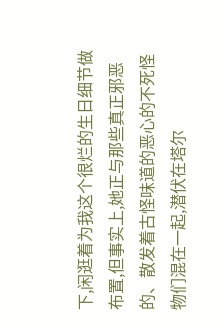下,闲逛着为我这个很烂的生日细节做布置,但事实上,她正与那些真正邪恶的、散发着古怪味道的恶心的不死怪物们混在一起,潜伏在塔尔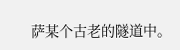萨某个古老的隧道中。